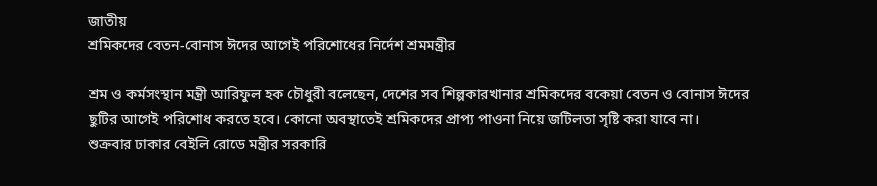জাতীয়
শ্রমিকদের বেতন-বোনাস ঈদের আগেই পরিশোধের নির্দেশ শ্রমমন্ত্রীর

শ্রম ও কর্মসংস্থান মন্ত্রী আরিফুল হক চৌধুরী বলেছেন, দেশের সব শিল্পকারখানার শ্রমিকদের বকেয়া বেতন ও বোনাস ঈদের ছুটির আগেই পরিশোধ করতে হবে। কোনো অবস্থাতেই শ্রমিকদের প্রাপ্য পাওনা নিয়ে জটিলতা সৃষ্টি করা যাবে না।
শুক্রবার ঢাকার বেইলি রোডে মন্ত্রীর সরকারি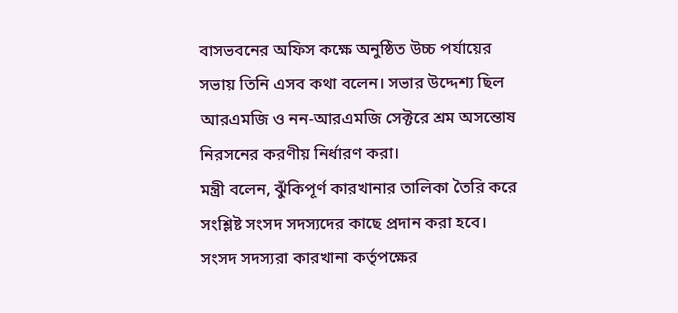বাসভবনের অফিস কক্ষে অনুষ্ঠিত উচ্চ পর্যায়ের সভায় তিনি এসব কথা বলেন। সভার উদ্দেশ্য ছিল আরএমজি ও নন-আরএমজি সেক্টরে শ্রম অসন্তোষ নিরসনের করণীয় নির্ধারণ করা।
মন্ত্রী বলেন, ঝুঁকিপূর্ণ কারখানার তালিকা তৈরি করে সংশ্লিষ্ট সংসদ সদস্যদের কাছে প্রদান করা হবে। সংসদ সদস্যরা কারখানা কর্তৃপক্ষের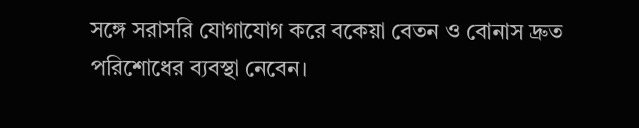সঙ্গে সরাসরি যোগাযোগ করে বকেয়া বেতন ও বোনাস দ্রুত পরিশোধের ব্যবস্থা নেবেন।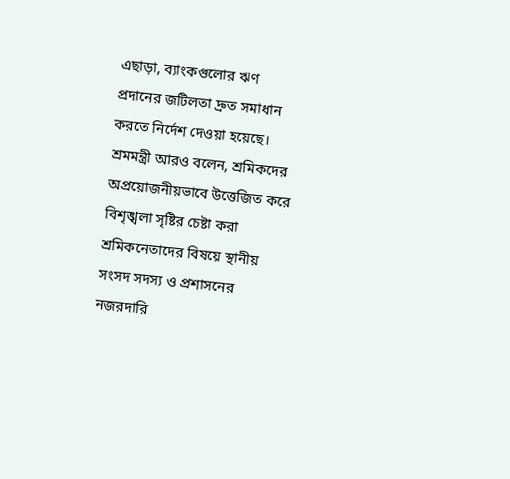এছাড়া, ব্যাংকগুলোর ঋণ প্রদানের জটিলতা দ্রুত সমাধান করতে নির্দেশ দেওয়া হয়েছে।
শ্রমমন্ত্রী আরও বলেন, শ্রমিকদের অপ্রয়োজনীয়ভাবে উত্তেজিত করে বিশৃঙ্খলা সৃষ্টির চেষ্টা করা শ্রমিকনেতাদের বিষয়ে স্থানীয় সংসদ সদস্য ও প্রশাসনের নজরদারি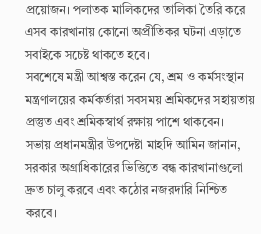প্রয়োজন। পলাতক মালিকদের তালিকা তৈরি করে এসব কারখানায় কোনো অপ্রীতিকর ঘটনা এড়াতে সবাইকে সচেষ্ট থাকতে হবে।
সবশেষে মন্ত্রী আশ্বস্ত করেন যে, শ্রম ও কর্মসংস্থান মন্ত্রণালয়ের কর্মকর্তারা সবসময় শ্রমিকদের সহায়তায় প্রস্তুত এবং শ্রমিকস্বার্থ রক্ষায় পাশে থাকবেন।
সভায় প্রধানমন্ত্রীর উপদেষ্টা মাহদি আমিন জানান, সরকার অগ্রাধিকারের ভিত্তিতে বন্ধ কারখানাগুলো দ্রুত চালু করবে এবং কঠোর নজরদারি নিশ্চিত করবে।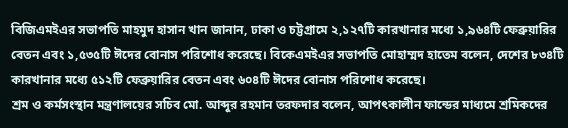বিজিএমইএর সভাপতি মাহমুদ হাসান খান জানান, ঢাকা ও চট্টগ্রামে ২,১২৭টি কারখানার মধ্যে ১,৯৬৪টি ফেব্রুয়ারির বেতন এবং ১,৫৩৫টি ঈদের বোনাস পরিশোধ করেছে। বিকেএমইএর সভাপতি মোহাম্মদ হাতেম বলেন, দেশের ৮৩৪টি কারখানার মধ্যে ৫১২টি ফেব্রুয়ারির বেতন এবং ৬০৪টি ঈদের বোনাস পরিশোধ করেছে।
শ্রম ও কর্মসংস্থান মন্ত্রণালয়ের সচিব মো. আব্দুর রহমান তরফদার বলেন, আপৎকালীন ফান্ডের মাধ্যমে শ্রমিকদের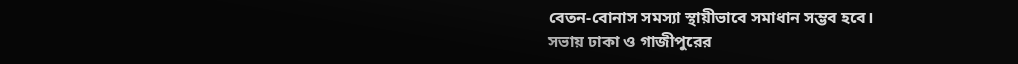বেতন-বোনাস সমস্যা স্থায়ীভাবে সমাধান সম্ভব হবে।
সভায় ঢাকা ও গাজীপুরের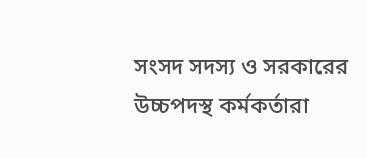সংসদ সদস্য ও সরকারের উচ্চপদস্থ কর্মকর্তারা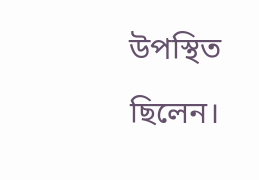উপস্থিত ছিলেন।